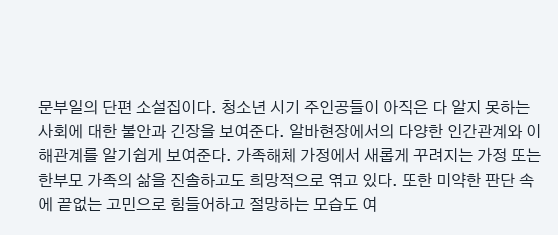문부일의 단편 소설집이다. 청소년 시기 주인공들이 아직은 다 알지 못하는 사회에 대한 불안과 긴장을 보여준다. 알바현장에서의 다양한 인간관계와 이해관계를 알기쉽게 보여준다. 가족해체 가정에서 새롭게 꾸려지는 가정 또는 한부모 가족의 삶을 진솔하고도 희망적으로 엮고 있다. 또한 미약한 판단 속에 끝없는 고민으로 힘들어하고 절망하는 모습도 여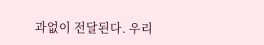과없이 전달된다. 우리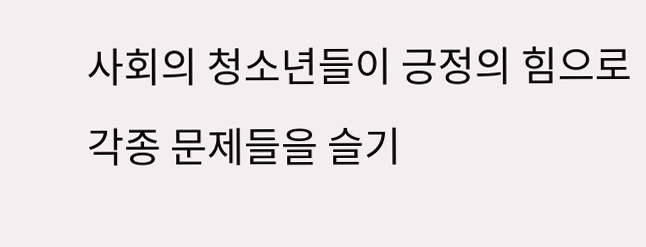사회의 청소년들이 긍정의 힘으로 각종 문제들을 슬기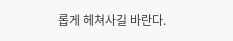롭게 헤쳐사길 바란다.